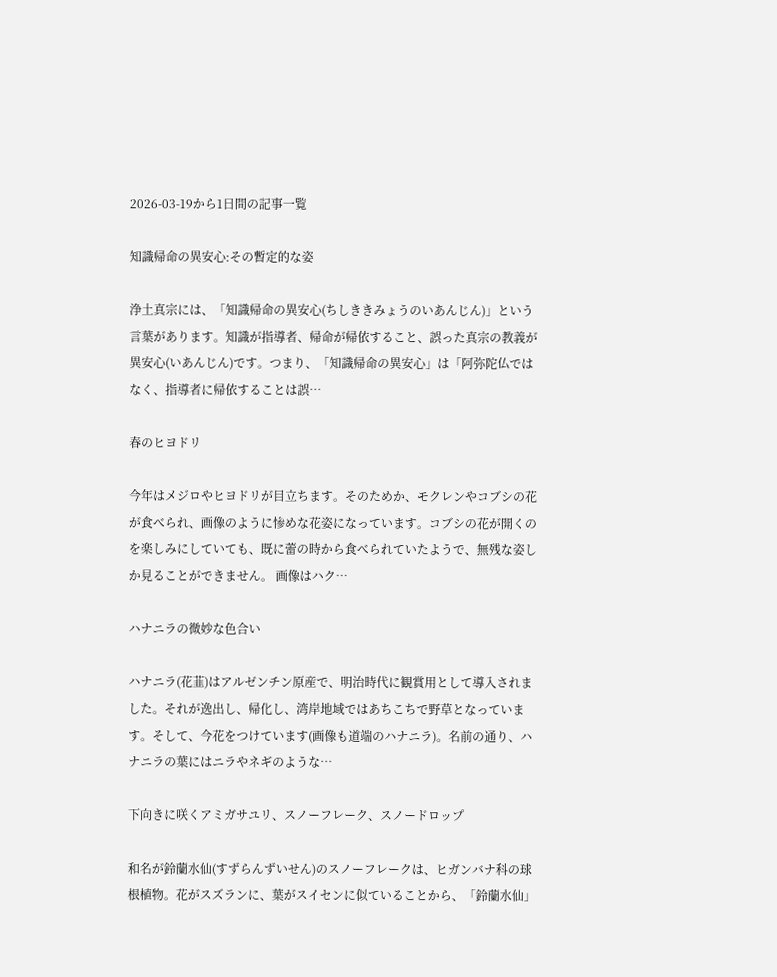2026-03-19から1日間の記事一覧

知識帰命の異安心:その暫定的な姿

浄土真宗には、「知識帰命の異安心(ちしききみょうのいあんじん)」という言葉があります。知識が指導者、帰命が帰依すること、誤った真宗の教義が異安心(いあんじん)です。つまり、「知識帰命の異安心」は「阿弥陀仏ではなく、指導者に帰依することは誤…

春のヒヨドリ

今年はメジロやヒヨドリが目立ちます。そのためか、モクレンやコブシの花が食べられ、画像のように惨めな花姿になっています。コブシの花が開くのを楽しみにしていても、既に蕾の時から食べられていたようで、無残な姿しか見ることができません。 画像はハク…

ハナニラの微妙な色合い

ハナニラ(花韮)はアルゼンチン原産で、明治時代に観賞用として導入されました。それが逸出し、帰化し、湾岸地域ではあちこちで野草となっています。そして、今花をつけています(画像も道端のハナニラ)。名前の通り、ハナニラの葉にはニラやネギのような…

下向きに咲くアミガサユリ、スノーフレーク、スノードロップ

和名が鈴蘭水仙(すずらんずいせん)のスノーフレークは、ヒガンバナ科の球根植物。花がスズランに、葉がスイセンに似ていることから、「鈴蘭水仙」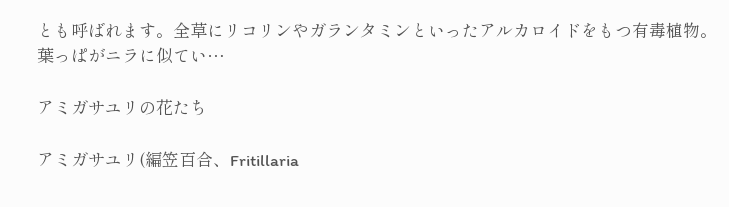とも呼ばれます。全草にリコリンやガランタミンといったアルカロイドをもつ有毒植物。葉っぱがニラに似てい…

アミガサユリの花たち

アミガサユリ(編笠百合、Fritillaria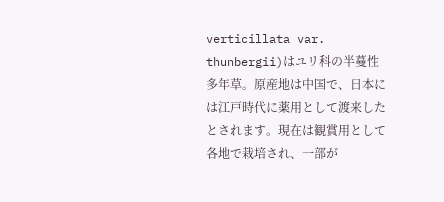verticillata var. thunbergii)はユリ科の半蔓性多年草。原産地は中国で、⽇本には江⼾時代に薬⽤として渡来したとされます。現在は観賞⽤として各地で栽培され、⼀部が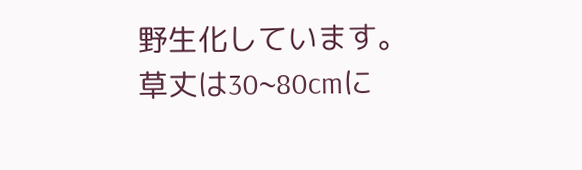野⽣化しています。草丈は30~80cmに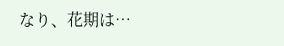なり、花期は…